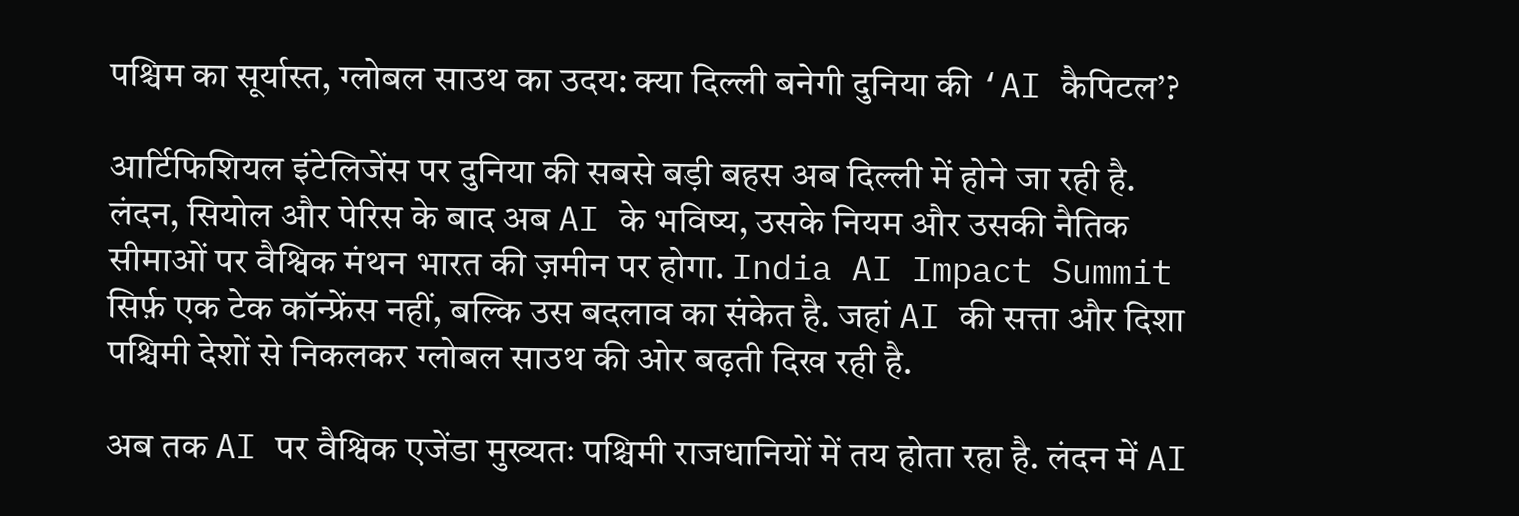पश्चिम का सूर्यास्त, ग्लोबल साउथ का उदय: क्या दिल्ली बनेगी दुनिया की ‘AI कैपिटल’?

आर्टिफिशियल इंटेलिजेंस पर दुनिया की सबसे बड़ी बहस अब दिल्ली में होने जा रही है. लंदन, सियोल और पेरिस के बाद अब AI के भविष्य, उसके नियम और उसकी नैतिक सीमाओं पर वैश्विक मंथन भारत की ज़मीन पर होगा. India AI Impact Summit सिर्फ़ एक टेक कॉन्फ्रेंस नहीं, बल्कि उस बदलाव का संकेत है. जहां AI की सत्ता और दिशा पश्चिमी देशों से निकलकर ग्लोबल साउथ की ओर बढ़ती दिख रही है.

अब तक AI पर वैश्विक एजेंडा मुख्यतः पश्चिमी राजधानियों में तय होता रहा है. लंदन में AI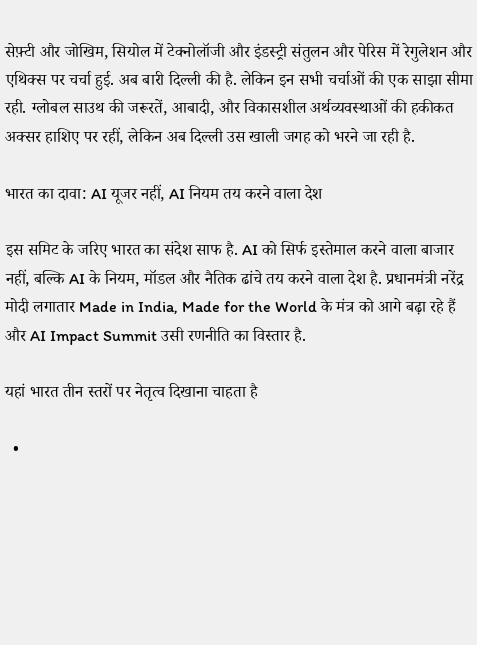सेफ़्टी और जोखिम, सियोल में टेक्नोलॉजी और इंडस्ट्री संतुलन और पेरिस में रेगुलेशन और एथिक्स पर चर्चा हुई. अब बारी दिल्ली की है. लेकिन इन सभी चर्चाओं की एक साझा सीमा रही. ग्लोबल साउथ की जरूरतें, आबादी, और विकासशील अर्थव्यवस्थाओं की हकीकत अक्सर हाशिए पर रहीं, लेकिन अब दिल्ली उस खाली जगह को भरने जा रही है.

भारत का दावा: AI यूजर नहीं, AI नियम तय करने वाला देश

इस समिट के जरिए भारत का संदेश साफ है. AI को सिर्फ इस्तेमाल करने वाला बाजार नहीं, बल्कि AI के नियम, मॉडल और नैतिक ढांचे तय करने वाला देश है. प्रधानमंत्री नरेंद्र मोदी लगातार Made in India, Made for the World के मंत्र को आगे बढ़ा रहे हैं और AI Impact Summit उसी रणनीति का विस्तार है.

यहां भारत तीन स्तरों पर नेतृत्व दिखाना चाहता है

  •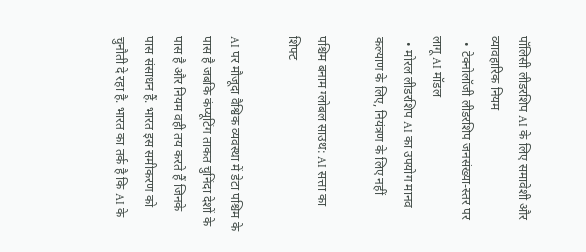पॉलिसी लीडरशिप AI के लिए समावेशी और व्यावहारिक नियम
  • टेक्नोलॉजी लीडरशिप जनसंख्या-स्तर पर लागू AI मॉडल
  • मोरल लीडरशिप AI का उपयोग मानव कल्याण के लिए, नियंत्रण के लिए नहीं

पश्चिम बनाम ग्लोबल साउथ: AI सत्ता का शिफ्ट

AI पर मौजूदा वैश्विक व्यवस्था में डेटा पश्चिम के पास है जबकि कंप्यूटिंग ताकत चुनिंदा देशों के पास है और नियम वही तय करते हैं जिनके पास संसाधन हैं. भारत इस समीकरण को चुनौती दे रहा है. भारत का तर्क है कि AI के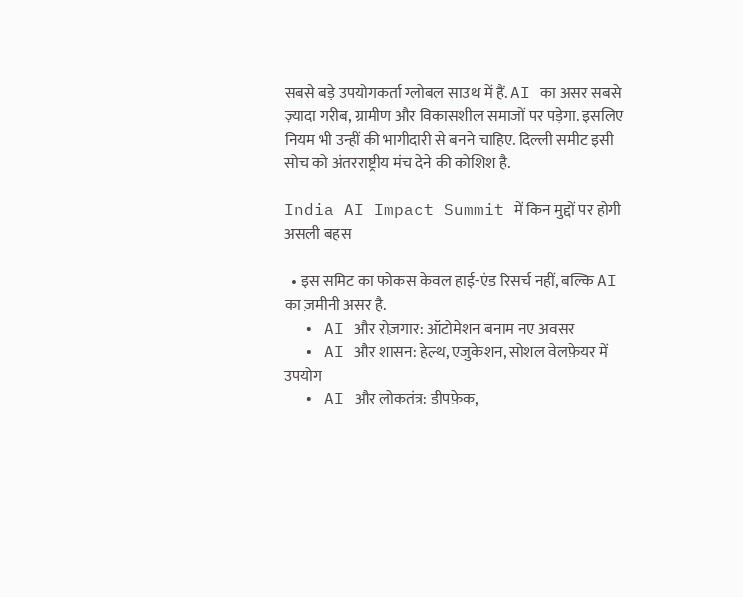सबसे बड़े उपयोगकर्ता ग्लोबल साउथ में हैं. AI का असर सबसे ज़्यादा गरीब, ग्रामीण और विकासशील समाजों पर पड़ेगा. इसलिए नियम भी उन्हीं की भागीदारी से बनने चाहिए. दिल्ली समीट इसी सोच को अंतरराष्ट्रीय मंच देने की कोशिश है.

India AI Impact Summit में किन मुद्दों पर होगी असली बहस

  • इस समिट का फोकस केवल हाई-एंड रिसर्च नहीं, बल्कि AI का ज़मीनी असर है.
  • AI और रोज़गार: ऑटोमेशन बनाम नए अवसर
  • AI और शासन: हेल्थ, एजुकेशन, सोशल वेलफ़ेयर में उपयोग
  • AI और लोकतंत्र: डीपफ़ेक,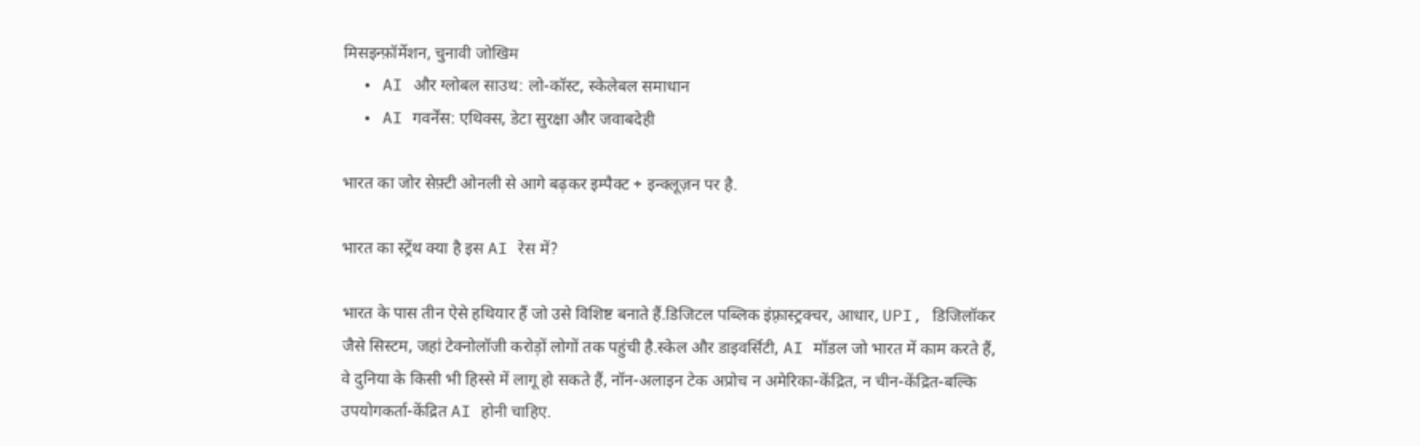मिसइन्फ़ॉर्मेशन, चुनावी जोखिम
  • AI और ग्लोबल साउथ: लो-कॉस्ट, स्केलेबल समाधान
  • AI गवर्नेंस: एथिक्स, डेटा सुरक्षा और जवाबदेही

भारत का जोर सेफ़्टी ओनली से आगे बढ़कर इम्पैक्ट + इन्क्लूज़न पर है.

भारत का स्ट्रेंथ क्या है इस AI रेस में?

भारत के पास तीन ऐसे हथियार हैं जो उसे विशिष्ट बनाते हैं.डिजिटल पब्लिक इंफ़्रास्ट्रक्चर, आधार, UPI, डिजिलॉकर जैसे सिस्टम, जहां टेक्नोलॉजी करोड़ों लोगों तक पहुंची है.स्केल और डाइवर्सिटी, AI मॉडल जो भारत में काम करते हैं, वे दुनिया के किसी भी हिस्से में लागू हो सकते हैं, नॉन-अलाइन टेक अप्रोच न अमेरिका-केंद्रित, न चीन-केंद्रित-बल्कि उपयोगकर्ता-केंद्रित AI होनी चाहिए.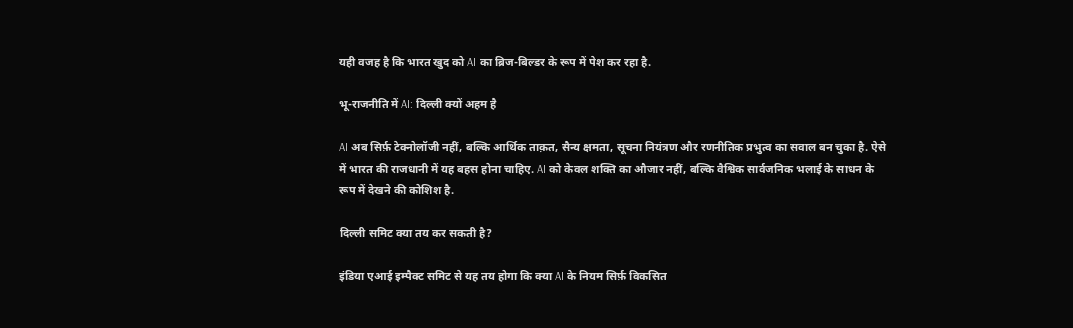यही वजह है कि भारत खुद को AI का ब्रिज-बिल्डर के रूप में पेश कर रहा है.

भू-राजनीति में AI: दिल्ली क्यों अहम है

AI अब सिर्फ़ टेक्नोलॉजी नहीं, बल्कि आर्थिक ताक़त, सैन्य क्षमता, सूचना नियंत्रण और रणनीतिक प्रभुत्व का सवाल बन चुका है. ऐसे में भारत की राजधानी में यह बहस होना चाहिए. AI को केवल शक्ति का औजार नहीं, बल्कि वैश्विक सार्वजनिक भलाई के साधन के रूप में देखने की कोशिश है.

दिल्ली समिट क्या तय कर सकती है?

इंडिया एआई इम्पैक्ट समिट से यह तय होगा कि क्या AI के नियम सिर्फ़ विकसित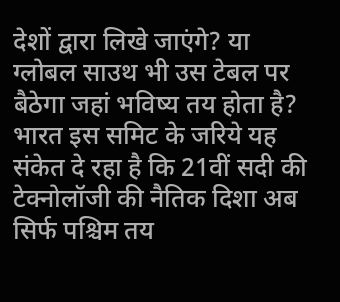देशों द्वारा लिखे जाएंगे? या ग्लोबल साउथ भी उस टेबल पर बैठेगा जहां भविष्य तय होता है? भारत इस समिट के जरिये यह संकेत दे रहा है कि 21वीं सदी की टेक्नोलॉजी की नैतिक दिशा अब सिर्फ पश्चिम तय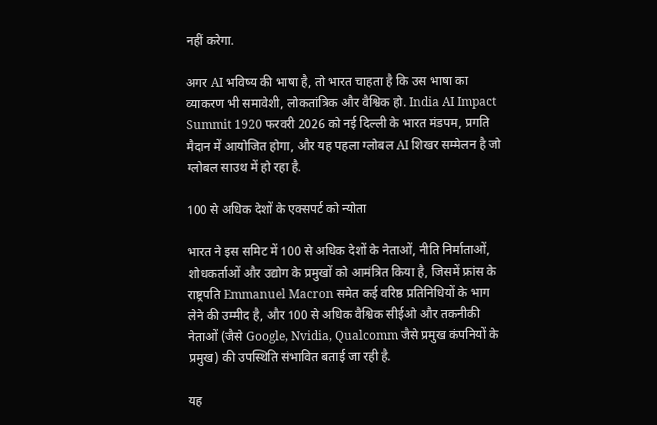नहीं करेगा.

अगर AI भविष्य की भाषा है, तो भारत चाहता है कि उस भाषा का व्याकरण भी समावेशी, लोकतांत्रिक और वैश्विक हो. India AI Impact Summit 1920 फरवरी 2026 को नई दिल्ली के भारत मंडपम, प्रगति मैदान में आयोजित होगा, और यह पहला ग्लोबल AI शिखर सम्मेलन है जो ग्लोबल साउथ में हो रहा है.

100 से अधिक देशों के एक्सपर्ट को न्योता

भारत ने इस समिट में 100 से अधिक देशों के नेताओं, नीति निर्माताओं, शोधकर्ताओं और उद्योग के प्रमुखों को आमंत्रित किया है, जिसमें फ्रांस के राष्ट्रपति Emmanuel Macron समेत कई वरिष्ठ प्रतिनिधियों के भाग लेने की उम्मीद है, और 100 से अधिक वैश्विक सीईओ और तकनीकी नेताओं (जैसे Google, Nvidia, Qualcomm जैसे प्रमुख कंपनियों के प्रमुख) की उपस्थिति संभावित बताई जा रही है.

यह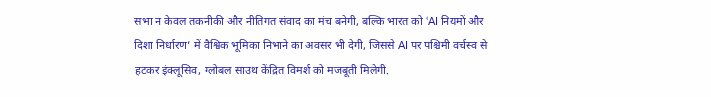सभा न केवल तकनीकी और नीतिगत संवाद का मंच बनेगी, बल्कि भारत को ‘AI नियमों और दिशा निर्धारण’ में वैश्विक भूमिका निभाने का अवसर भी देगी, जिससे AI पर पश्चिमी वर्चस्व से हटकर इंक्लूसिव, ग्लोबल साउथ केंद्रित विमर्श को मजबूती मिलेगी.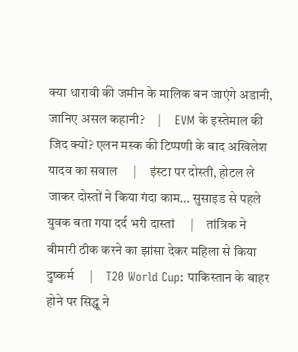क्या धारावी की जमीन के मालिक बन जाएंगे अडानी, जानिए असल कहानी?     |     EVM के इस्तेमाल की जिद क्यों? एलन मस्क की टिप्पणी के बाद अखिलेश यादव का सवाल     |     इंस्टा पर दोस्ती, होटल ले जाकर दोस्तों ने किया गंदा काम… सुसाइड से पहले युवक बता गया दर्द भरी दास्तां     |     तांत्रिक ने बीमारी ठीक करने का झांसा देकर महिला से किया दुष्कर्म     |     T20 World Cup: पाकिस्तान के बाहर होने पर सिद्धू ने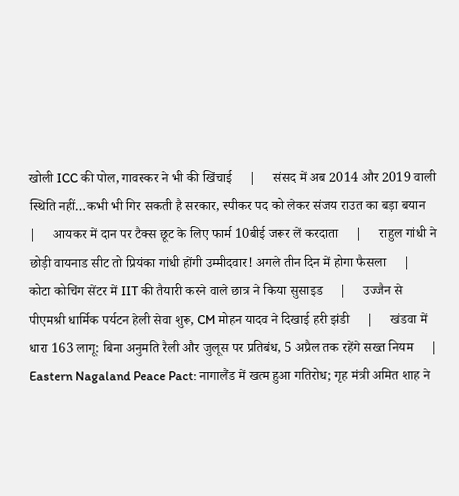खोली ICC की पोल, गावस्कर ने भी की खिंचाई     |     संसद में अब 2014 और 2019 वाली स्थिति नहीं…कभी भी गिर सकती है सरकार, स्पीकर पद को लेकर संजय राउत का बड़ा बयान     |     आयकर में दान पर टैक्स छूट के लिए फार्म 10बीई जरूर लें करदाता     |     राहुल गांधी ने छोड़ी वायनाड सीट तो प्रियंका गांधी होंगी उम्मीदवार! अगले तीन दिन में होगा फैसला     |     कोटा कोचिंग सेंटर में IIT की तैयारी करने वाले छात्र ने किया सुसाइड     |     उज्जैन से पीएमश्री धार्मिक पर्यटन हेली सेवा शुरू, CM मोहन यादव ने दिखाई हरी झंडी     |     खंडवा में धारा 163 लागू: बिना अनुमति रैली और जुलूस पर प्रतिबंध, 5 अप्रैल तक रहेंगे सख्त नियम     |     Eastern Nagaland Peace Pact: नागालैंड में खत्म हुआ गतिरोध; गृह मंत्री अमित शाह ने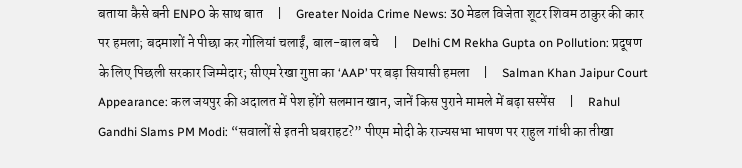बताया कैसे बनी ENPO के साथ बात     |     Greater Noida Crime News: 30 मेडल विजेता शूटर शिवम ठाकुर की कार पर हमला; बदमाशों ने पीछा कर गोलियां चलाईं, बाल-बाल बचे     |     Delhi CM Rekha Gupta on Pollution: प्रदूषण के लिए पिछली सरकार जिम्मेदार; सीएम रेखा गुप्ता का ‘AAP’ पर बड़ा सियासी हमला     |     Salman Khan Jaipur Court Appearance: कल जयपुर की अदालत में पेश होंगे सलमान खान, जानें किस पुराने मामले में बढ़ा सस्पेंस     |     Rahul Gandhi Slams PM Modi: “सवालों से इतनी घबराहट?” पीएम मोदी के राज्यसभा भाषण पर राहुल गांधी का तीखा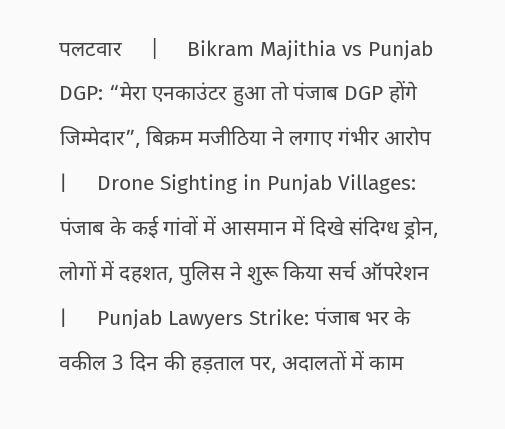पलटवार     |     Bikram Majithia vs Punjab DGP: “मेरा एनकाउंटर हुआ तो पंजाब DGP होंगे जिम्मेदार”, बिक्रम मजीठिया ने लगाए गंभीर आरोप     |     Drone Sighting in Punjab Villages: पंजाब के कई गांवों में आसमान में दिखे संदिग्ध ड्रोन, लोगों में दहशत, पुलिस ने शुरू किया सर्च ऑपरेशन     |     Punjab Lawyers Strike: पंजाब भर के वकील 3 दिन की हड़ताल पर, अदालतों में काम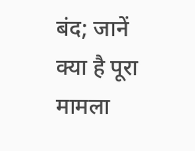बंद; जानें क्या है पूरा मामला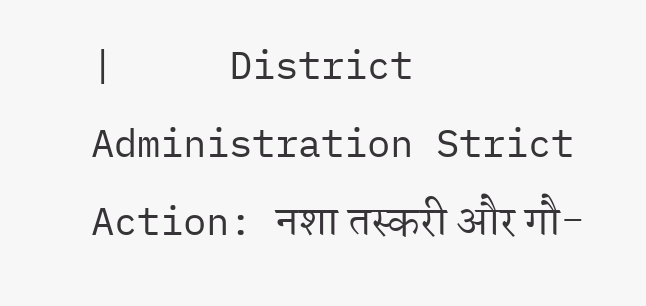|     District Administration Strict Action: नशा तस्करी और गौ-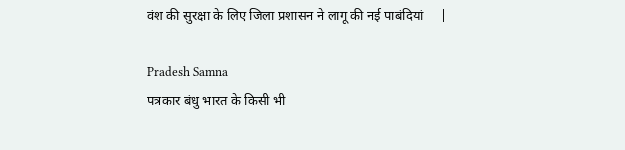वंश की सुरक्षा के लिए जिला प्रशासन ने लागू की नई पाबंदियां     |

Pradesh Samna
पत्रकार बंधु भारत के किसी भी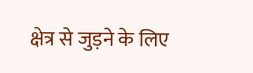क्षेत्र से जुड़ने के लिए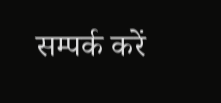सम्पर्क करें